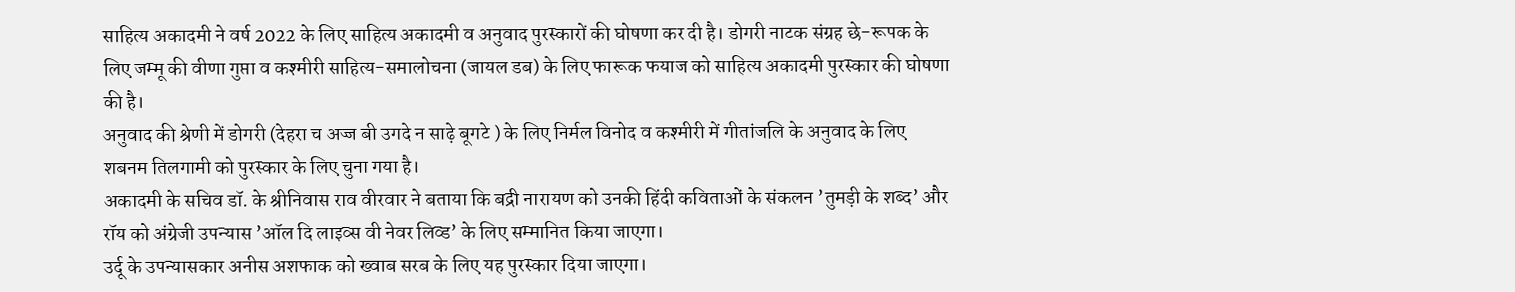साहित्य अकादमी ने वर्ष 2022 के लिए साहित्य अकादमी व अनुवाद पुरस्कारों की घोषणा कर दी है। डोगरी नाटक संग्रह छे-रूपक के लिए जम्मू की वीणा गुप्ता व कश्मीरी साहित्य-समालोचना (जायल डब) के लिए फारूक फयाज को साहित्य अकादमी पुरस्कार की घोषणा की है।
अनुवाद की श्रेणी में डोगरी (देहरा च अज्ज बी उगदे न साढ़े बूगटे ) के लिए निर्मल विनोद व कश्मीरी में गीतांजलि के अनुवाद के लिए शबनम तिलगामी को पुरस्कार के लिए चुना गया है।
अकादमी के सचिव डॉ. के श्रीनिवास राव वीरवार ने बताया कि बद्री नारायण को उनकी हिंदी कविताओं के संकलन ’तुमड़ी के शब्द’ और रॉय को अंग्रेजी उपन्यास ’ऑल दि लाइव्स वी नेवर लिव्ड’ के लिए सम्मानित किया जाएगा।
उर्दू के उपन्यासकार अनीस अशफाक को ख्वाब सरब के लिए यह पुरस्कार दिया जाएगा।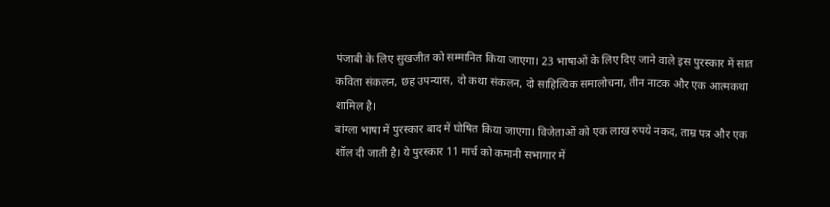पंजाबी के लिए सुखजीत को सम्मानित किया जाएगा। 23 भाषाओं के लिए दिए जाने वाले इस पुरस्कार में सात कविता संकलन, छह उपन्यास, दो कथा संकलन, दो साहित्यिक समालोचना, तीन नाटक और एक आत्मकथा शामिल है।
बांग्ला भाषा में पुरस्कार बाद में घोषित किया जाएगा। विजेताओं को एक लाख रुपये नकद, ताम्र पत्र और एक शॉल दी जाती है। ये पुरस्कार 11 मार्च को कमानी सभागार में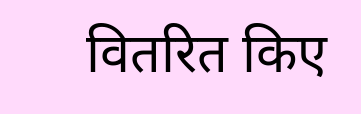वितरित किए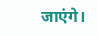जाएंगे।